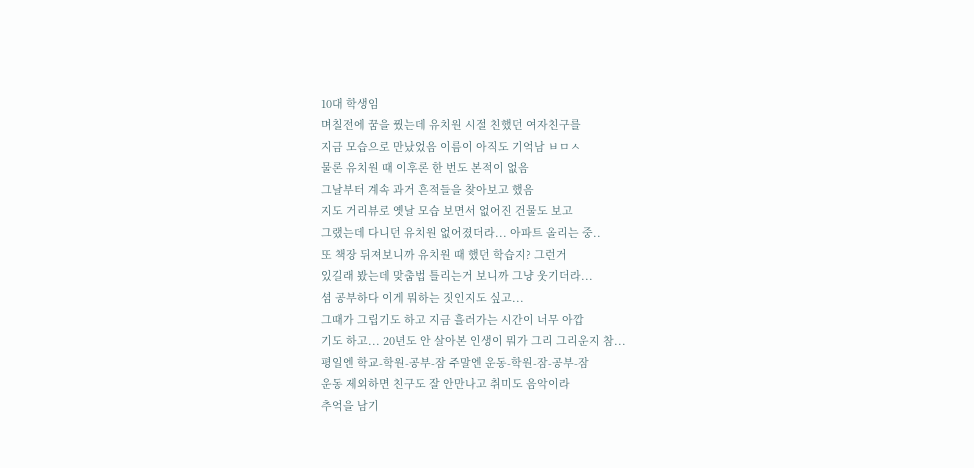10대 학생임
며칠전에 꿈을 꿨는데 유치원 시절 친했던 여자친구를
지금 모습으로 만났었음 이름이 아직도 기억남 ㅂㅁㅅ
물론 유치원 때 이후론 한 번도 본적이 없음
그날부터 계속 과거 흔적들을 찾아보고 했음
지도 거리뷰로 옛날 모습 보면서 없어진 건물도 보고
그랬는데 다니던 유치원 없어졌더라... 아파트 올리는 중..
또 책장 뒤져보니까 유치원 때 했던 학습지? 그런거
있길래 봤는데 맞춤법 틀리는거 보니까 그냥 웃기더라...
셤 공부하다 이게 뭐하는 짓인지도 싶고...
그때가 그립기도 하고 지금 흘러가는 시간이 너무 아깝
기도 하고... 20년도 안 살아본 인생이 뭐가 그리 그리운지 참...
평일엔 학교-학원-공부-잠 주말엔 운동-학원-잠-공부-잠
운동 제외하면 친구도 잘 안만나고 취미도 음악이라
추억을 남기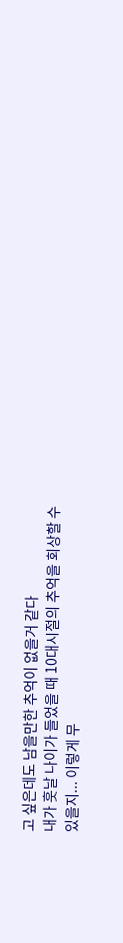고 싶은데도 남을만한 추억이 없을거 같다
내가 훗날 나이가 들었을 때 10대시절의 추억을 회상할 수
있을지... 이렇게 무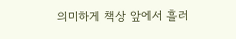의미하게 책상 앞에서 흘러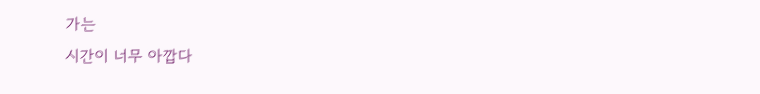가는
시간이 너무 아깝다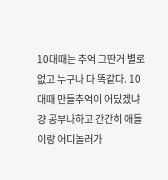10대때는 추억 그딴거 별로없고 누구나 다 똑같다. 10대때 만들추억이 어딨겠냐 걍 공부나하고 간간히 애들이랑 어디놀러가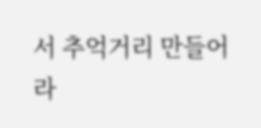서 추억거리 만들어라